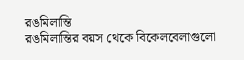রঙমিলান্তি
রঙমিলান্তির বয়স থেকে বিকেলবেলাগুলো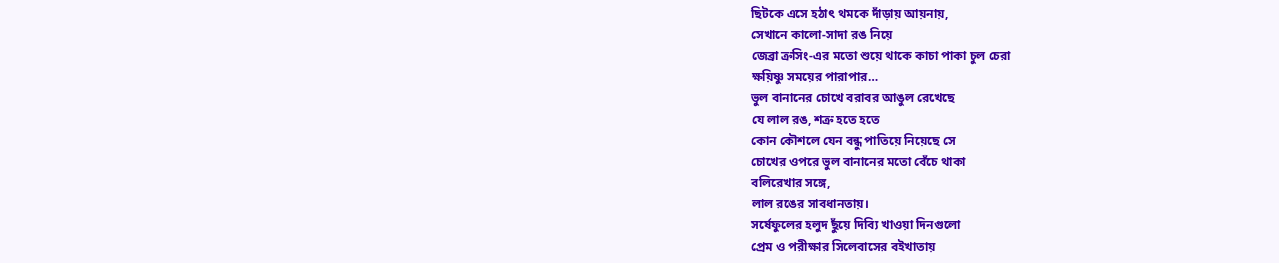ছিটকে এসে হঠাৎ থমকে দাঁড়ায় আয়নায়,
সেখানে কালো-সাদা রঙ নিয়ে
জেব্রা ক্রসিং-এর মতো শুয়ে থাকে কাচা পাকা চুল চেরা
ক্ষয়িষ্ণু সময়ের পারাপার…
ভুল বানানের চোখে বরাবর আঙুল রেখেছে
যে লাল রঙ, শক্র হতে হতে
কোন কৌশলে যেন বন্ধু পাতিয়ে নিয়েছে সে
চোখের ওপরে ভুল বানানের মতো বেঁচে থাকা
বলিরেখার সঙ্গে,
লাল রঙের সাবধানতায়।
সর্ষেফুলের হলুদ ছুঁয়ে দিব্যি খাওয়া দিনগুলো
প্রেম ও পরীক্ষার সিলেবাসের বইখাতায়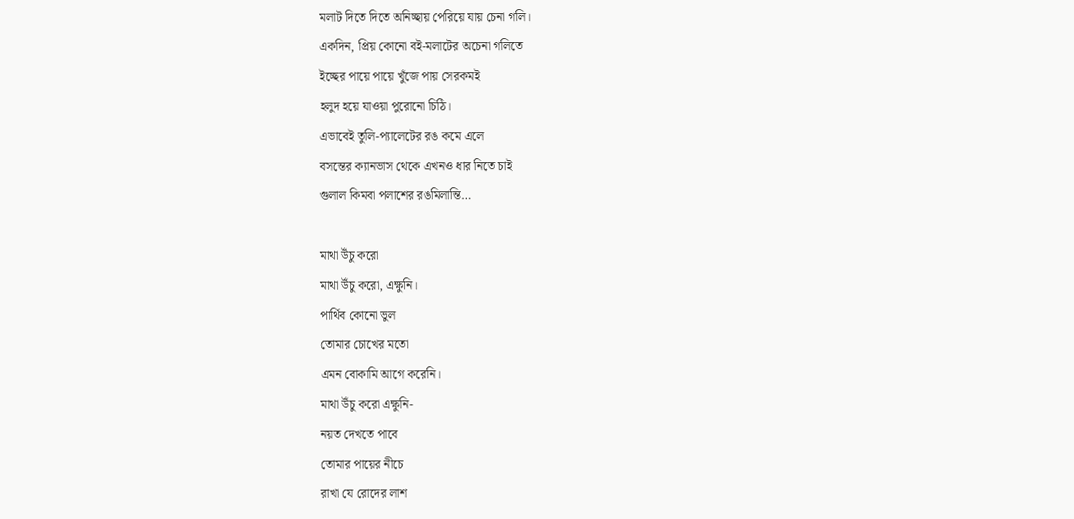মলাট দিতে দিতে অনিচ্ছায় পেরিয়ে যায় চেনা গলি।
একদিন, প্রিয় কোনো বই-মলাটের অচেনা গলিতে
ইচ্ছের পায়ে পায়ে খুঁজে পায় সেরকমই
হলুদ হয়ে যাওয়া পুরোনো চিঠি।
এভাবেই তুলি-প্যালেটের রঙ কমে এলে
বসন্তের ক্যানভাস থেকে এখনও ধার নিতে চাই
গুলাল কিমবা পলাশের রঙমিলান্তি…

মাথা উঁচু করো
মাথা উঁচু করো, এক্ষুনি।
পার্থিব কোনো ভুল
তোমার চোখের মতো
এমন বোকামি আগে করেনি।
মাথা উঁচু করো এক্ষুনি-
নয়ত দেখতে পাবে
তোমার পায়ের নীচে
রাখা যে রোদের লাশ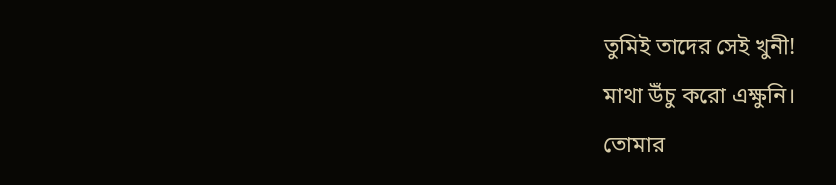তুমিই তাদের সেই খুনী!
মাথা উঁচু করো এক্ষুনি।
তোমার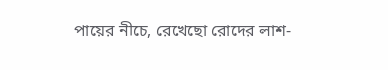পায়ের নীচে, রেখেছো রোদের লাশ-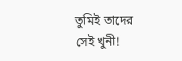তুমিই তাদের সেই খুনী!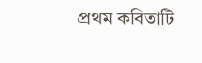প্রথম কবিতাটি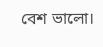বেশ ভালো।